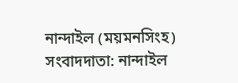নান্দাইল (ময়মনসিংহ) সংবাদদাতা: নান্দাইল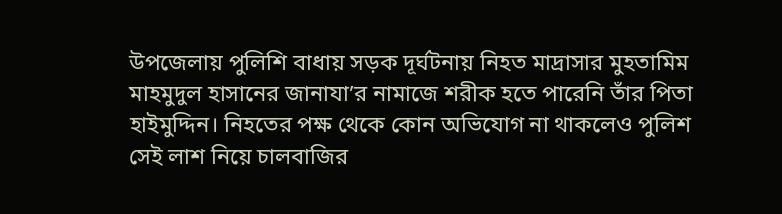উপজেলায় পুলিশি বাধায় সড়ক দূর্ঘটনায় নিহত মাদ্রাসার মুহতামিম মাহমুদুল হাসানের জানাযা’র নামাজে শরীক হতে পারেনি তাঁর পিতা হাইমুদ্দিন। নিহতের পক্ষ থেকে কোন অভিযোগ না থাকলেও পুলিশ সেই লাশ নিয়ে চালবাজির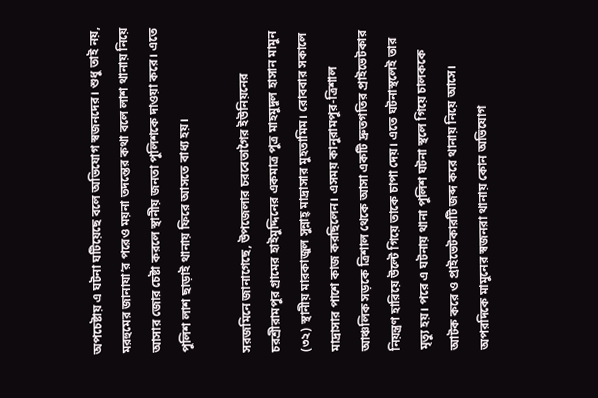অপচেষ্টায় এ ঘটনা ঘটিয়েছে বলে অভিযোগ স্বজনদের। শুধু তাই নয়, মরহুমের জানাযা’র পরেও ময়না তদন্তের কথা বলে লাশ থানায় নিয়ে আসার জোর চেষ্টা করলে স্থানীয় জনতা পুলিশকে দাওয়া করে। এতে পুলিশ লাশ ছাড়াই থানায় ফিরে আসতে বাধ্য হয়।

সরজমিনে জানাগেছে, উপজেলার চরবেতাগৈর ইউনিয়নের চরশ্রীরামপুর গ্রামের হাইমুদ্দিনের একমাত্র পুত্র মাহমুদুল হাসান মামুন (৩২) স্থানীয় মারকাজুল সুন্নাহ্ মাদ্রাসার মুহতামিম। রোববার সকালে মাদ্রাসার পাশে কাজ করছিলেন। এসময় কানুরামপুর-ত্রিশাল আঞ্চলিক সড়কে ত্রিশাল থেকে আসা একটি দ্রুতগতির প্রাইভেটকার নিয়ন্ত্রণ হারিয়ে উল্টে গিয়ে তাকে চাপা দেয়। এতে ঘটনাস্থলেই তার মৃত্যু হয়। পরে এ ঘটনায় থানা পুলিশ ঘটনা স্থলে গিয়ে চালককে আটক করে ও প্রাইভেটকারটি জব্দ করে থানায় নিয়ে আসে। অপরদিকে মামুনের স্বজনরা থানায় কোন অভিযোগ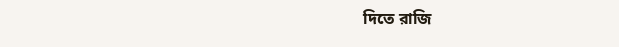দিতে রাজি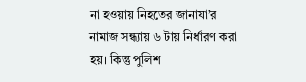না হওয়ায় নিহতের জানাযা’র নামাজ সন্ধ্যায় ৬ টায় নির্ধারণ করা হয়। কিন্তু পুলিশ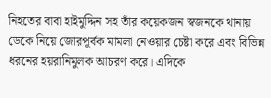নিহতের বাবা হাইমুদ্দিন সহ তাঁর কয়েকজন স্বজনকে থানায় ডেকে নিয়ে জোরপূর্বক মামলা নেওয়ার চেষ্টা করে এবং বিভিন্ন ধরনের হয়রানিমুলক আচরণ করে। এদিকে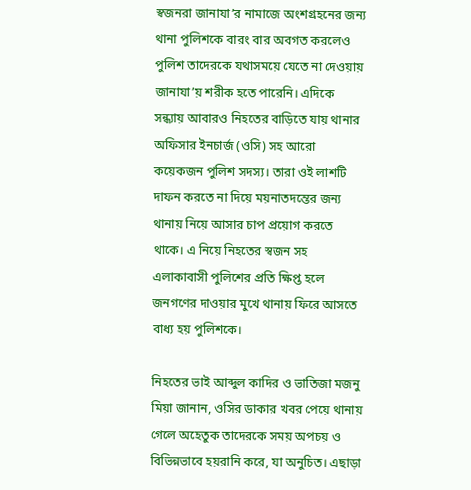স্বজনরা জানাযা’র নামাজে অংশগ্রহনের জন্য থানা পুলিশকে বারং বার অবগত করলেও পুলিশ তাদেরকে যথাসময়ে যেতে না দেওয়ায় জানাযা’য় শরীক হতে পারেনি। এদিকে সন্ধ্যায় আবারও নিহতের বাড়িতে যায় থানার অফিসার ইনচার্জ (ওসি) সহ আরো কয়েকজন পুলিশ সদস্য। তারা ওই লাশটি দাফন করতে না দিয়ে ময়নাতদন্তের জন্য থানায় নিয়ে আসার চাপ প্রয়োগ করতে থাকে। এ নিয়ে নিহতের স্বজন সহ এলাকাবাসী পুলিশের প্রতি ক্ষিপ্ত হলে জনগণের দাওয়ার মুখে থানায় ফিরে আসতে বাধ্য হয় পুলিশকে।

নিহতের ভাই আব্দুল কাদির ও ভাতিজা মজনু মিয়া জানান, ওসির ডাকার খবর পেয়ে থানায় গেলে অহেতুক তাদেরকে সময় অপচয় ও বিভিন্নভাবে হয়রানি করে, যা অনুচিত। এছাড়া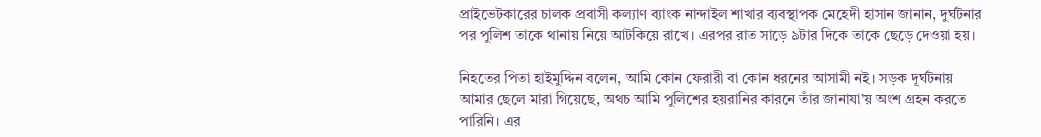প্রাইভেটকারের চালক প্রবাসী কল্যাণ ব্যাংক নান্দাইল শাখার ব্যবস্থাপক মেহেদী হাসান জানান, দুর্ঘটনার পর পুলিশ তাকে থানায় নিয়ে আটকিয়ে রাখে। এরপর রাত সাড়ে ৯টার দিকে তাকে ছেড়ে দেওয়া হয়।

নিহতের পিতা হাইমুদ্দিন বলেন, আমি কোন ফেরারী বা কোন ধরনের আসামী নই। সড়ক দূর্ঘটনায় আমার ছেলে মারা গিয়েছে, অথচ আমি পুলিশের হয়রানির কারনে তাঁর জানাযা’য় অংশ গ্রহন করতে পারিনি। এর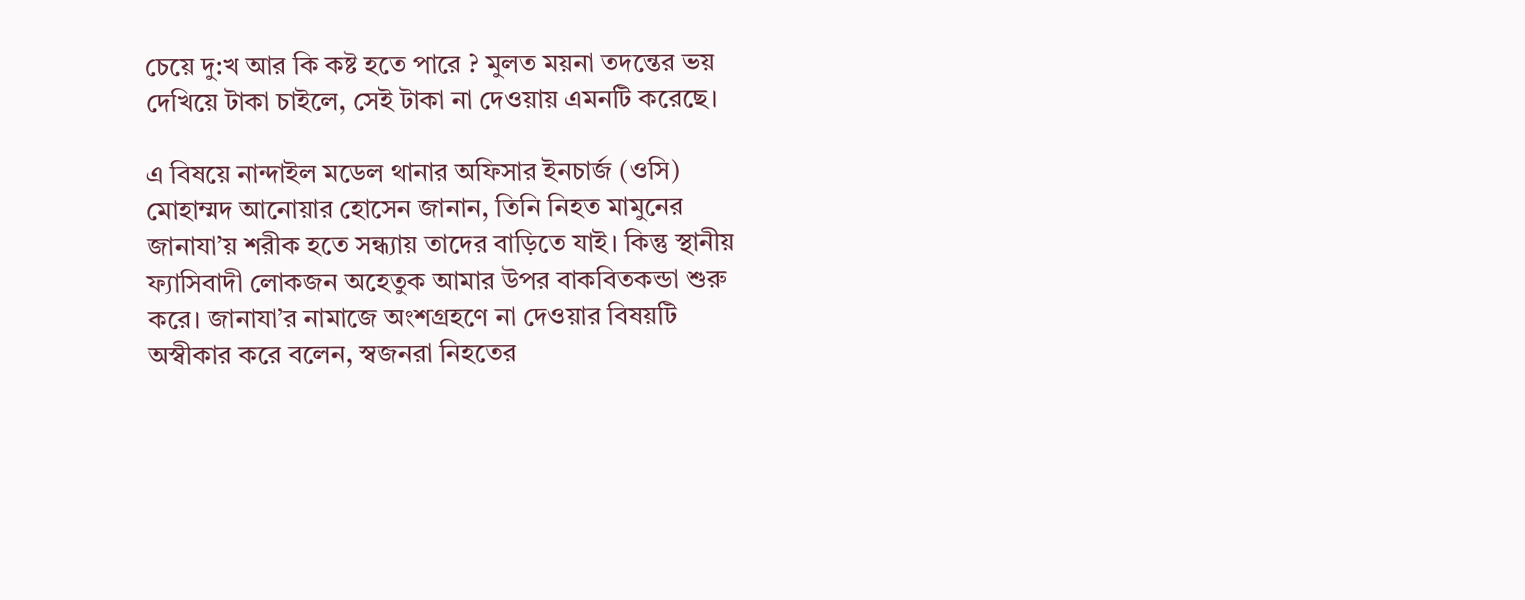চেয়ে দু:খ আর কি কষ্ট হতে পারে ? মুলত ময়না তদন্তের ভয় দেখিয়ে টাকা চাইলে, সেই টাকা না দেওয়ায় এমনটি করেছে।

এ বিষয়ে নান্দাইল মডেল থানার অফিসার ইনচার্জ (ওসি) মোহাম্মদ আনোয়ার হোসেন জানান, তিনি নিহত মামুনের জানাযা’য় শরীক হতে সন্ধ্যায় তাদের বাড়িতে যাই। কিন্তু স্থানীয় ফ্যাসিবাদী লোকজন অহেতুক আমার উপর বাকবিতকন্ডা শুরু করে। জানাযা’র নামাজে অংশগ্রহণে না দেওয়ার বিষয়টি অস্বীকার করে বলেন, স্বজনরা নিহতের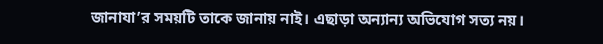জানাযা’র সময়টি তাকে জানায় নাই। এছাড়া অন্যান্য অভিযোগ সত্য নয়।